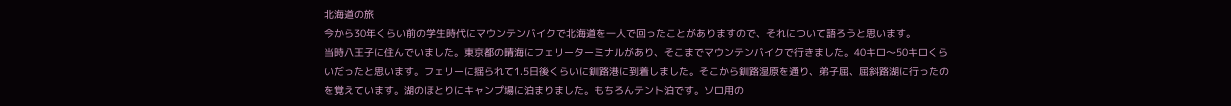北海道の旅
今から30年くらい前の学生時代にマウンテンバイクで北海道を一人で回ったことがありますので、それについて語ろうと思います。
当時八王子に住んでいました。東京都の晴海にフェリーターミナルがあり、そこまでマウンテンバイクで行きました。40キロ〜50キロくらいだったと思います。フェリーに揺られて1.5日後くらいに釧路港に到着しました。そこから釧路湿原を通り、弟子屈、屈斜路湖に行ったのを覚えています。湖のほとりにキャンプ場に泊まりました。もちろんテント泊です。ソロ用の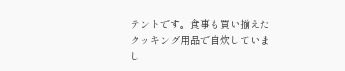テントです。食事も買い揃えたクッキング用品で自炊していまし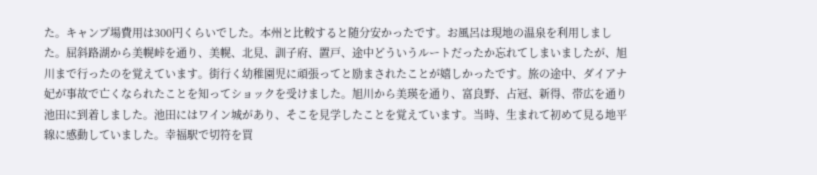た。キャンプ場費用は300円くらいでした。本州と比較すると随分安かったです。お風呂は現地の温泉を利用しました。屈斜路湖から美幌峠を通り、美幌、北見、訓子府、置戸、途中どういうルートだったか忘れてしまいましたが、旭川まで行ったのを覚えています。街行く幼稚園児に頑張ってと励まされたことが嬉しかったです。旅の途中、ダイアナ妃が事故で亡くなられたことを知ってショックを受けました。旭川から美瑛を通り、富良野、占冠、新得、帯広を通り池田に到着しました。池田にはワイン城があり、そこを見学したことを覚えています。当時、生まれて初めて見る地平線に感動していました。幸福駅で切符を買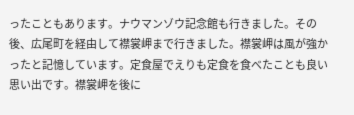ったこともあります。ナウマンゾウ記念館も行きました。その後、広尾町を経由して襟裳岬まで行きました。襟裳岬は風が強かったと記憶しています。定食屋でえりも定食を食べたことも良い思い出です。襟裳岬を後に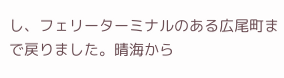し、フェリーターミナルのある広尾町まで戻りました。晴海から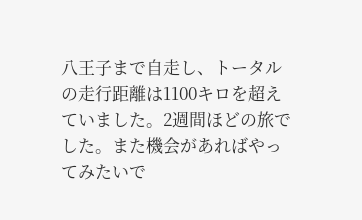八王子まで自走し、トータルの走行距離は1100キロを超えていました。2週間ほどの旅でした。また機会があればやってみたいで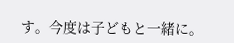す。今度は子どもと一緒に。